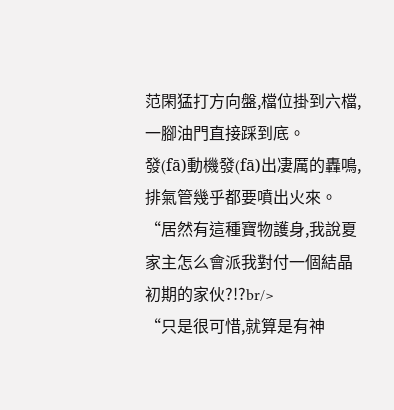范閑猛打方向盤,檔位掛到六檔,一腳油門直接踩到底。
發(fā)動機發(fā)出凄厲的轟鳴,排氣管幾乎都要噴出火來。
“居然有這種寶物護身,我說夏家主怎么會派我對付一個結晶初期的家伙?!?br/>
“只是很可惜,就算是有神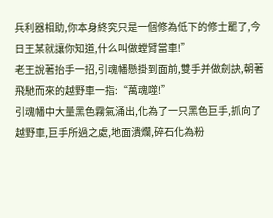兵利器相助,你本身終究只是一個修為低下的修士罷了,今日王某就讓你知道,什么叫做螳臂當車!”
老王說著抬手一招,引魂幡懸掛到面前,雙手并做劍訣,朝著飛馳而來的越野車一指:“萬魂噬!”
引魂幡中大量黑色霧氣涌出,化為了一只黑色巨手,抓向了越野車,巨手所過之處,地面潰爛,碎石化為粉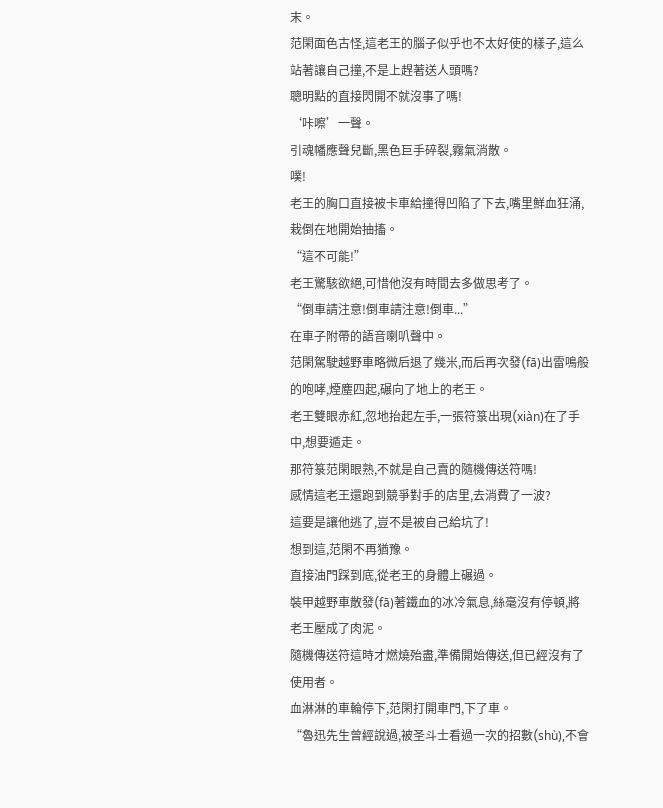末。
范閑面色古怪,這老王的腦子似乎也不太好使的樣子,這么站著讓自己撞,不是上趕著送人頭嗎?
聰明點的直接閃開不就沒事了嗎!
‘咔嚓’一聲。
引魂幡應聲兒斷,黑色巨手碎裂,霧氣消散。
噗!
老王的胸口直接被卡車給撞得凹陷了下去,嘴里鮮血狂涌,栽倒在地開始抽搐。
“這不可能!”
老王驚駭欲絕,可惜他沒有時間去多做思考了。
“倒車請注意!倒車請注意!倒車...”
在車子附帶的語音喇叭聲中。
范閑駕駛越野車略微后退了幾米,而后再次發(fā)出雷鳴般的咆哮,煙塵四起,碾向了地上的老王。
老王雙眼赤紅,忽地抬起左手,一張符箓出現(xiàn)在了手中,想要遁走。
那符箓范閑眼熟,不就是自己賣的隨機傳送符嗎!
感情這老王還跑到競爭對手的店里,去消費了一波?
這要是讓他逃了,豈不是被自己給坑了!
想到這,范閑不再猶豫。
直接油門踩到底,從老王的身體上碾過。
裝甲越野車散發(fā)著鐵血的冰冷氣息,絲毫沒有停頓,將老王壓成了肉泥。
隨機傳送符這時才燃燒殆盡,準備開始傳送,但已經沒有了使用者。
血淋淋的車輪停下,范閑打開車門,下了車。
“魯迅先生曾經說過,被圣斗士看過一次的招數(shù),不會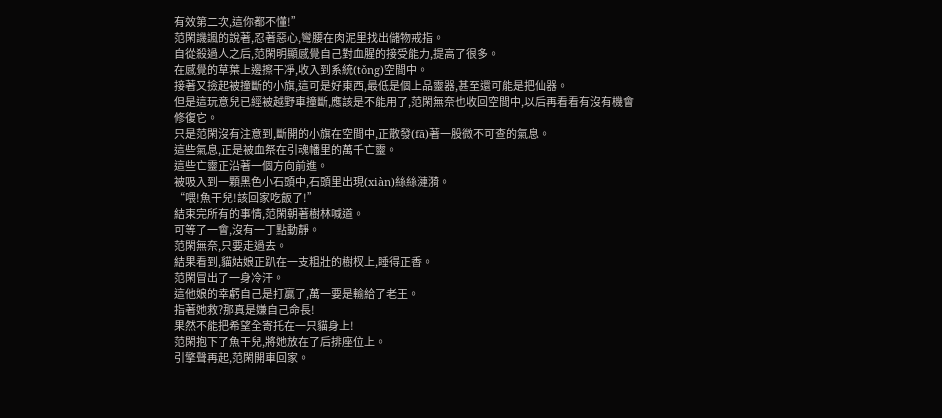有效第二次,這你都不懂!”
范閑譏諷的說著,忍著惡心,彎腰在肉泥里找出儲物戒指。
自從殺過人之后,范閑明顯感覺自己對血腥的接受能力,提高了很多。
在感覺的草葉上邊擦干凈,收入到系統(tǒng)空間中。
接著又撿起被撞斷的小旗,這可是好東西,最低是個上品靈器,甚至還可能是把仙器。
但是這玩意兒已經被越野車撞斷,應該是不能用了,范閑無奈也收回空間中,以后再看看有沒有機會修復它。
只是范閑沒有注意到,斷開的小旗在空間中,正散發(fā)著一股微不可查的氣息。
這些氣息,正是被血祭在引魂幡里的萬千亡靈。
這些亡靈正沿著一個方向前進。
被吸入到一顆黑色小石頭中,石頭里出現(xiàn)絲絲漣漪。
“喂!魚干兒!該回家吃飯了!”
結束完所有的事情,范閑朝著樹林喊道。
可等了一會,沒有一丁點動靜。
范閑無奈,只要走過去。
結果看到,貓姑娘正趴在一支粗壯的樹杈上,睡得正香。
范閑冒出了一身冷汗。
這他娘的幸虧自己是打贏了,萬一要是輸給了老王。
指著她救?那真是嫌自己命長!
果然不能把希望全寄托在一只貓身上!
范閑抱下了魚干兒,將她放在了后排座位上。
引擎聲再起,范閑開車回家。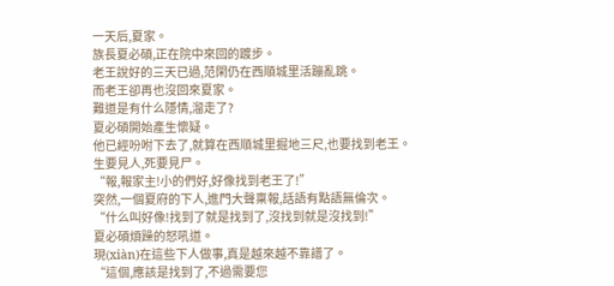一天后,夏家。
族長夏必碩,正在院中來回的踱步。
老王說好的三天已過,范閑仍在西順城里活蹦亂跳。
而老王卻再也沒回來夏家。
難道是有什么隱情,溜走了?
夏必碩開始產生懷疑。
他已經吩咐下去了,就算在西順城里掘地三尺,也要找到老王。
生要見人,死要見尸。
“報,報家主!小的們好,好像找到老王了!”
突然,一個夏府的下人,進門大聲稟報,話語有點語無倫次。
“什么叫好像!找到了就是找到了,沒找到就是沒找到!”
夏必碩煩躁的怒吼道。
現(xiàn)在這些下人做事,真是越來越不靠譜了。
“這個,應該是找到了,不過需要您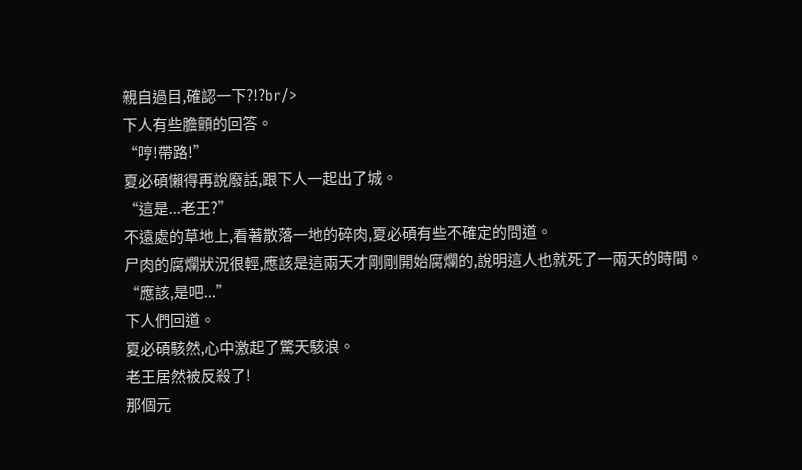親自過目,確認一下?!?br/>
下人有些膽顫的回答。
“哼!帶路!”
夏必碩懶得再說廢話,跟下人一起出了城。
“這是...老王?”
不遠處的草地上,看著散落一地的碎肉,夏必碩有些不確定的問道。
尸肉的腐爛狀況很輕,應該是這兩天才剛剛開始腐爛的,說明這人也就死了一兩天的時間。
“應該,是吧...”
下人們回道。
夏必碩駭然,心中激起了驚天駭浪。
老王居然被反殺了!
那個元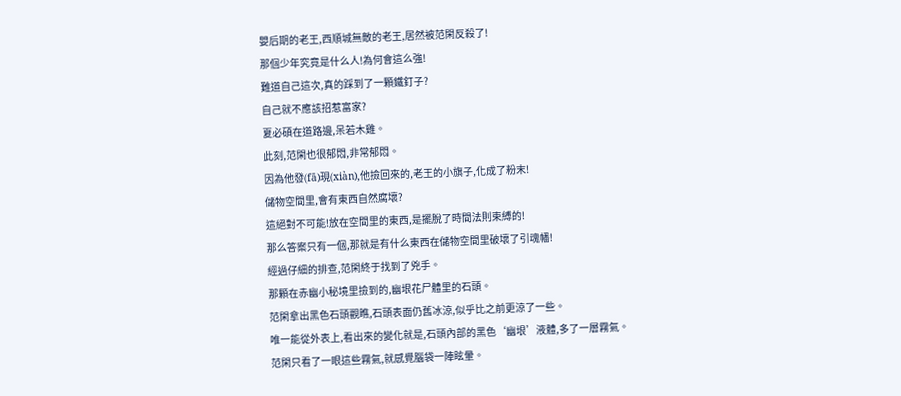嬰后期的老王,西順城無敵的老王,居然被范閑反殺了!
那個少年究竟是什么人!為何會這么強!
難道自己這次,真的踩到了一顆鐵釘子?
自己就不應該招惹富家?
夏必碩在道路邊,呆若木雞。
此刻,范閑也很郁悶,非常郁悶。
因為他發(fā)現(xiàn),他撿回來的,老王的小旗子,化成了粉末!
儲物空間里,會有東西自然腐壞?
這絕對不可能!放在空間里的東西,是擺脫了時間法則束縛的!
那么答案只有一個,那就是有什么東西在儲物空間里破壞了引魂幡!
經過仔細的排查,范閑終于找到了兇手。
那顆在赤幽小秘境里撿到的,幽垠花尸體里的石頭。
范閑拿出黑色石頭觀瞧,石頭表面仍舊冰涼,似乎比之前更涼了一些。
唯一能從外表上,看出來的變化就是,石頭內部的黑色‘幽垠’液體,多了一層霧氣。
范閑只看了一眼這些霧氣,就感覺腦袋一陣眩暈。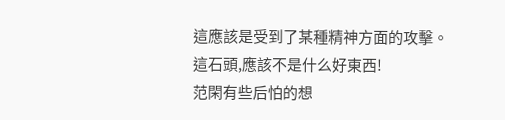這應該是受到了某種精神方面的攻擊。
這石頭,應該不是什么好東西!
范閑有些后怕的想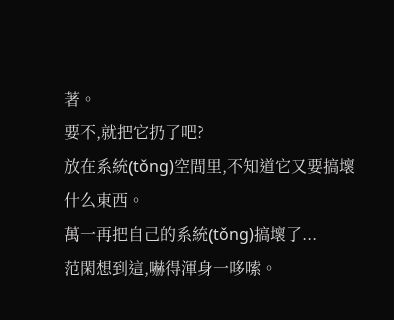著。
要不,就把它扔了吧?
放在系統(tǒng)空間里,不知道它又要搞壞什么東西。
萬一再把自己的系統(tǒng)搞壞了...
范閑想到這,嚇得渾身一哆嗦。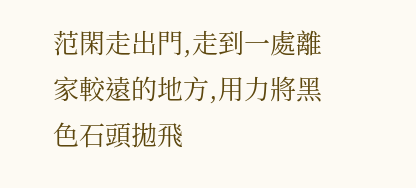范閑走出門,走到一處離家較遠的地方,用力將黑色石頭拋飛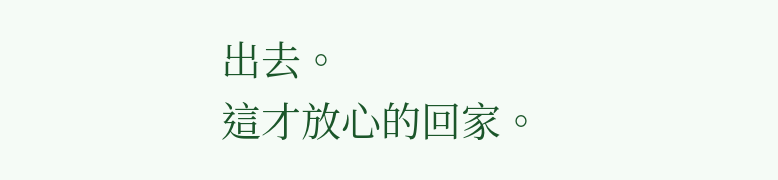出去。
這才放心的回家。